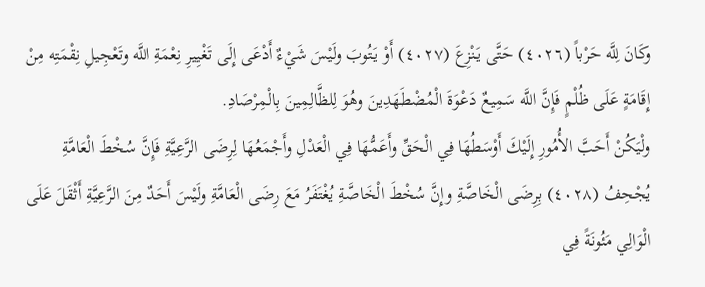وكَانَ لِلَّه حَرْباً (٤٠٢٦) حَتَّى يَنْزِعَ (٤٠٢٧) أَوْ يَتُوبَ ولَيْسَ شَيْءٌ أَدْعَى إِلَى تَغْيِيرِ نِعْمَةِ اللَّه وتَعْجِيلِ نِقْمَتِه مِنْ إِقَامَةٍ عَلَى ظُلْمٍ فَإِنَّ اللَّه سَمِيعٌ دَعْوَةَ الْمُضْطَهَدِينَ وهُوَ لِلظَّالِمِينَ بِالْمِرْصَادِ.
ولْيَكُنْ أَحَبَّ الأُمُورِ إِلَيْكَ أَوْسَطُهَا فِي الْحَقِّ وأَعَمُّهَا فِي الْعَدْلِ وأَجْمَعُهَا لِرِضَى الرَّعِيَّةِ فَإِنَّ سُخْطَ الْعَامَّةِ يُجْحِفُ (٤٠٢٨) بِرِضَى الْخَاصَّةِ وإِنَّ سُخْطَ الْخَاصَّةِ يُغْتَفَرُ مَعَ رِضَى الْعَامَّةِ ولَيْسَ أَحَدٌ مِنَ الرَّعِيَّةِ أَثْقَلَ عَلَى الْوَالِي مَئُونَةً فِي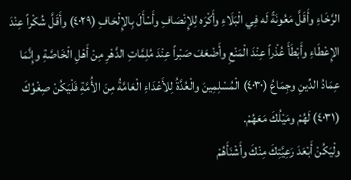الرَّخَاءِ وأَقَلَّ مَعُونَةً لَه فِي الْبَلَاءِ وأَكْرَه لِلإِنْصَافِ وأَسْأَلَ بِالإِلْحَافِ (٤٠٢٩) وأَقَلَّ شُكْراً عِنْدَ الإِعْطَاءِ وأَبْطَأَ عُذْراً عِنْدَ الْمَنْعِ وأَضْعَفَ صَبْراً عِنْدَ مُلِمَّاتِ الدَّهْرِ مِنْ أَهْلِ الْخَاصَّةِ وإِنَّمَا عِمَادُ الدِّينِ وجِمَاعُ (٤٠٣٠) الْمُسْلِمِينَ والْعُدَّةُ لِلأَعْدَاءِ الْعَامَّةُ مِنَ الأُمَّةِ فَلْيَكُنْ صِغْوُكَ (٤٠٣١) لَهُمْ ومَيْلُكَ مَعَهُمْ.
ولْيَكُنْ أَبْعَدَ رَعِيَّتِكَ مِنْكَ وأَشْنَأَهُمْ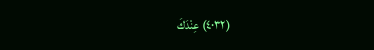(٤٠٣٢) عِنْدَكَ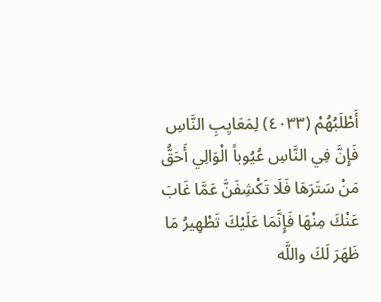أَطْلَبُهُمْ (٤٠٣٣) لِمَعَايِبِ النَّاسِ فَإِنَّ فِي النَّاسِ عُيُوباً الْوَالِي أَحَقُّ مَنْ سَتَرَهَا فَلَا تَكْشِفَنَّ عَمَّا غَابَ عَنْكَ مِنْهَا فَإِنَّمَا عَلَيْكَ تَطْهِيرُ مَا ظَهَرَ لَكَ واللَّه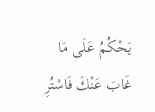يَحْكُمُ عَلَى مَا غَابَ عَنْكَ فَاسْتُرِ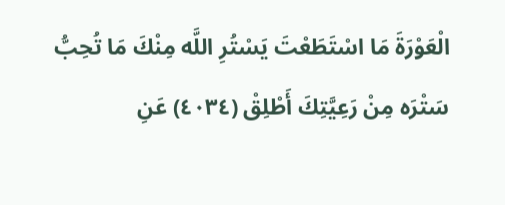الْعَوْرَةَ مَا اسْتَطَعْتَ يَسْتُرِ اللَّه مِنْكَ مَا تُحِبُّ سَتْرَه مِنْ رَعِيَّتِكَ أَطْلِقْ (٤٠٣٤) عَنِ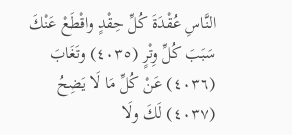النَّاسِ عُقْدَةَ كُلِّ حِقْدٍ واقْطَعْ عَنْكَ سَبَبَ كُلِّ وِتْرٍ (٤٠٣٥) وتَغَابَ (٤٠٣٦) عَنْ كُلِّ مَا لَا يَضِحُ (٤٠٣٧) لَكَ ولَا